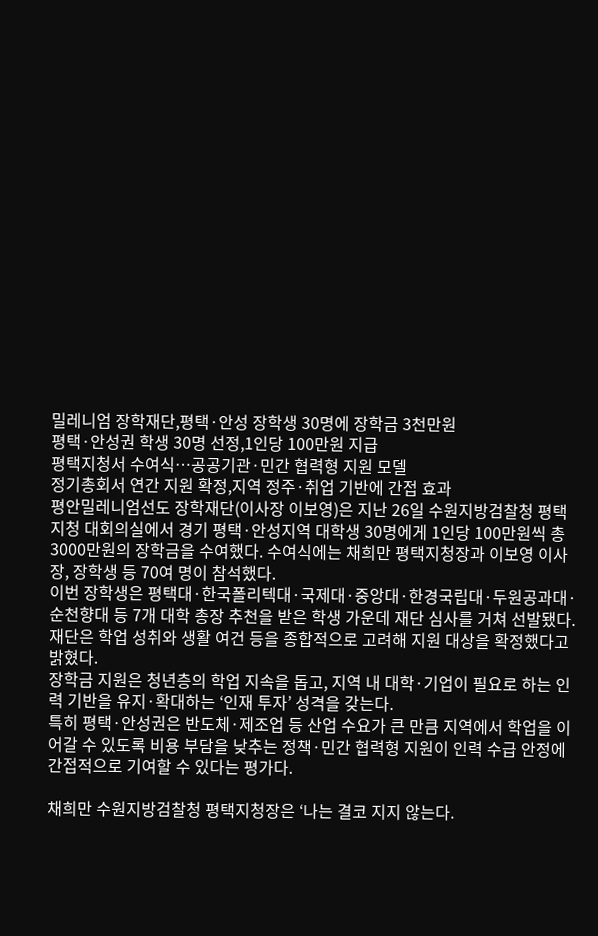밀레니엄 장학재단,평택·안성 장학생 30명에 장학금 3천만원
평택·안성권 학생 30명 선정,1인당 100만원 지급
평택지청서 수여식…공공기관·민간 협력형 지원 모델
정기총회서 연간 지원 확정,지역 정주·취업 기반에 간접 효과
평안밀레니엄선도 장학재단(이사장 이보영)은 지난 26일 수원지방검찰청 평택지청 대회의실에서 경기 평택·안성지역 대학생 30명에게 1인당 100만원씩 총 3000만원의 장학금을 수여했다. 수여식에는 채희만 평택지청장과 이보영 이사장, 장학생 등 70여 명이 참석했다.
이번 장학생은 평택대·한국폴리텍대·국제대·중앙대·한경국립대·두원공과대·순천향대 등 7개 대학 총장 추천을 받은 학생 가운데 재단 심사를 거쳐 선발됐다. 재단은 학업 성취와 생활 여건 등을 종합적으로 고려해 지원 대상을 확정했다고 밝혔다.
장학금 지원은 청년층의 학업 지속을 돕고, 지역 내 대학·기업이 필요로 하는 인력 기반을 유지·확대하는 ‘인재 투자’ 성격을 갖는다.
특히 평택·안성권은 반도체·제조업 등 산업 수요가 큰 만큼 지역에서 학업을 이어갈 수 있도록 비용 부담을 낮추는 정책·민간 협력형 지원이 인력 수급 안정에 간접적으로 기여할 수 있다는 평가다.

채희만 수원지방검찰청 평택지청장은 ‘나는 결코 지지 않는다.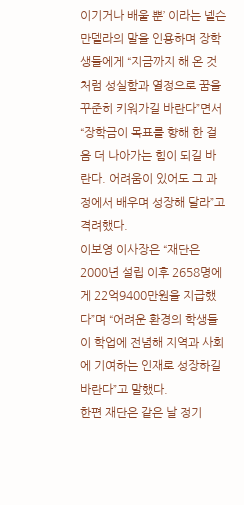이기거나 배울 뿐’ 이라는 넬슨 만델라의 말을 인용하며 장학생들에게 “지금까지 해 온 것처럼 성실함과 열정으로 꿈을 꾸준히 키워가길 바란다”면서 “장학금이 목표를 향해 한 걸음 더 나아가는 힘이 되길 바란다. 어려움이 있어도 그 과정에서 배우며 성장해 달라”고 격려했다.
이보영 이사장은 “재단은 2000년 설립 이후 2658명에게 22억9400만원을 지급했다”며 “어려운 환경의 학생들이 학업에 전념해 지역과 사회에 기여하는 인재로 성장하길 바란다”고 말했다.
한편 재단은 같은 날 정기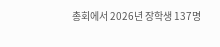총회에서 2026년 장학생 137명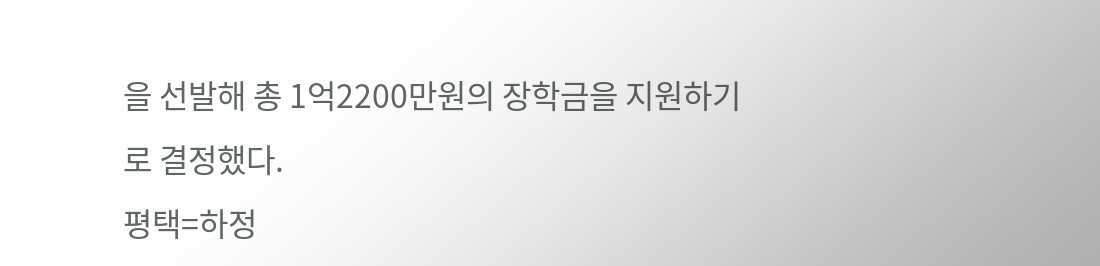을 선발해 총 1억2200만원의 장학금을 지원하기로 결정했다.
평택=하정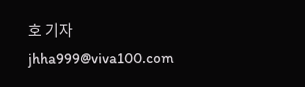호 기자 jhha999@viva100.com